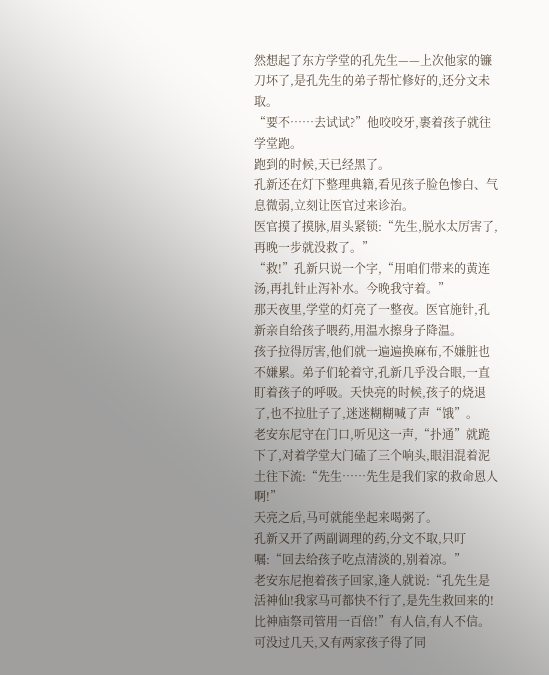然想起了东方学堂的孔先生——上次他家的镰刀坏了,是孔先生的弟子帮忙修好的,还分文未取。
“要不……去试试?”他咬咬牙,裹着孩子就往学堂跑。
跑到的时候,天已经黑了。
孔新还在灯下整理典籍,看见孩子脸色惨白、气息微弱,立刻让医官过来诊治。
医官摸了摸脉,眉头紧锁:“先生,脱水太厉害了,再晚一步就没救了。”
“救!”孔新只说一个字,“用咱们带来的黄连汤,再扎针止泻补水。今晚我守着。”
那天夜里,学堂的灯亮了一整夜。医官施针,孔新亲自给孩子喂药,用温水擦身子降温。
孩子拉得厉害,他们就一遍遍换麻布,不嫌脏也不嫌累。弟子们轮着守,孔新几乎没合眼,一直盯着孩子的呼吸。天快亮的时候,孩子的烧退了,也不拉肚子了,迷迷糊糊喊了声“饿”。
老安东尼守在门口,听见这一声,“扑通”就跪下了,对着学堂大门磕了三个响头,眼泪混着泥土往下流:“先生……先生是我们家的救命恩人啊!”
天亮之后,马可就能坐起来喝粥了。
孔新又开了两副调理的药,分文不取,只叮嘱:“回去给孩子吃点清淡的,别着凉。”
老安东尼抱着孩子回家,逢人就说:“孔先生是活神仙!我家马可都快不行了,是先生救回来的!比神庙祭司管用一百倍!”有人信,有人不信。
可没过几天,又有两家孩子得了同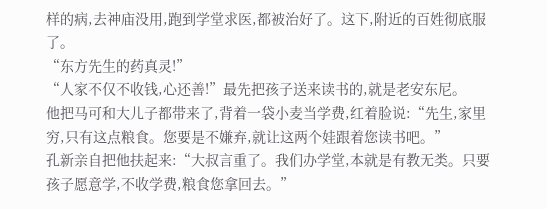样的病,去神庙没用,跑到学堂求医,都被治好了。这下,附近的百姓彻底服了。
“东方先生的药真灵!”
“人家不仅不收钱,心还善!”最先把孩子送来读书的,就是老安东尼。
他把马可和大儿子都带来了,背着一袋小麦当学费,红着脸说:“先生,家里穷,只有这点粮食。您要是不嫌弃,就让这两个娃跟着您读书吧。”
孔新亲自把他扶起来:“大叔言重了。我们办学堂,本就是有教无类。只要孩子愿意学,不收学费,粮食您拿回去。”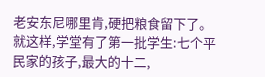老安东尼哪里肯,硬把粮食留下了。
就这样,学堂有了第一批学生:七个平民家的孩子,最大的十二,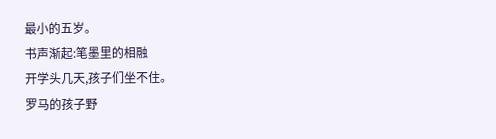最小的五岁。
书声渐起:笔墨里的相融
开学头几天,孩子们坐不住。
罗马的孩子野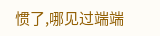惯了,哪见过端端